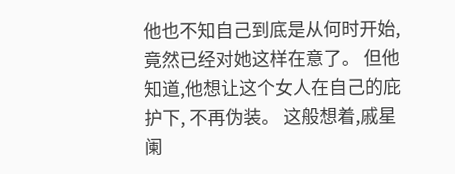他也不知自己到底是从何时开始,竟然已经对她这样在意了。 但他知道,他想让这个女人在自己的庇护下, 不再伪装。 这般想着,戚星阑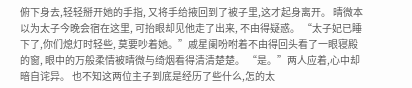俯下身去,轻轻掰开她的手指, 又将手给掖回到了被子里,这才起身离开。 晴微本以为太子今晚会宿在这里, 可抬眼却见他走了出来, 不由得疑惑。 “太子妃已睡下了,你们熄灯时轻些, 莫要吵着她。”戚星阑吩咐着不由得回头看了一眼寝殿的窗, 眼中的万般柔情被晴微与绮烟看得清清楚楚。 “是。”两人应着,心中却暗自诧异。 也不知这两位主子到底是经历了些什么,怎的太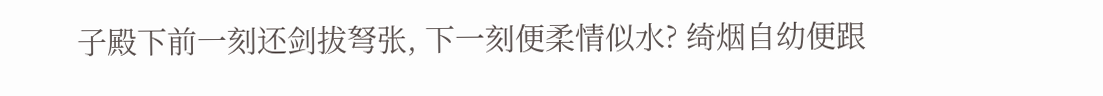子殿下前一刻还剑拔弩张, 下一刻便柔情似水? 绮烟自幼便跟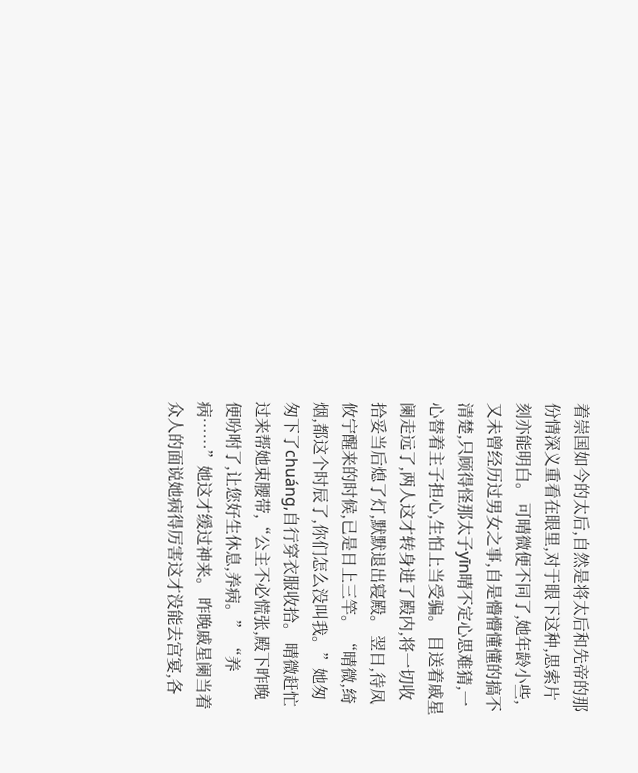着崇国如今的太后,自然是将太后和先帝的那份情深义重看在眼里,对于眼下这种,思索片刻亦能明白。 可晴微便不同了,她年龄小些,又未曾经历过男女之事,自是懵懵懂懂的搞不清楚,只顾得怪那太子yīn晴不定心思难猜,一心替着主子担心,生怕上当受骗。 目送着戚星阑走远了,两人这才转身进了殿内,将一切收拾妥当后熄了灯,默默退出寝殿。 翌日,待凤攸宁醒来的时候,已是日上三竿。 “晴微,绮烟,都这个时辰了,你们怎么没叫我。”她匆匆下了chuáng,自行穿衣服收拾。 晴微赶忙过来帮她束腰带,“公主不必慌张,殿下昨晚便吩咐了,让您好生休息,养病。” “养病……”她这才缓过神来。 昨晚戚星阑当着众人的面说她病得厉害这才没能去宫宴,各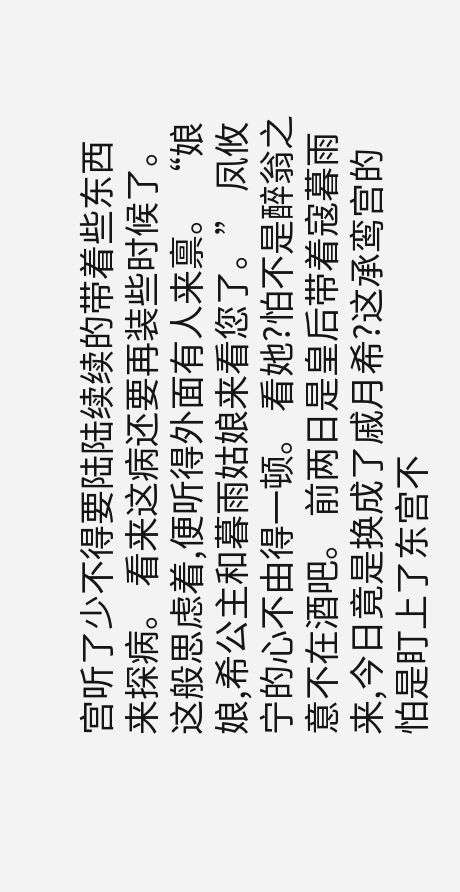宫听了少不得要陆陆续续的带着些东西来探病。 看来这病还要再装些时候了。 这般思虑着,便听得外面有人来禀。 “娘娘,希公主和暮雨姑娘来看您了。” 凤攸宁的心不由得一顿。 看她?怕不是醉翁之意不在酒吧。 前两日是皇后带着寇暮雨来,今日竟是换成了戚月希?这承鸾宫的怕是盯上了东宫不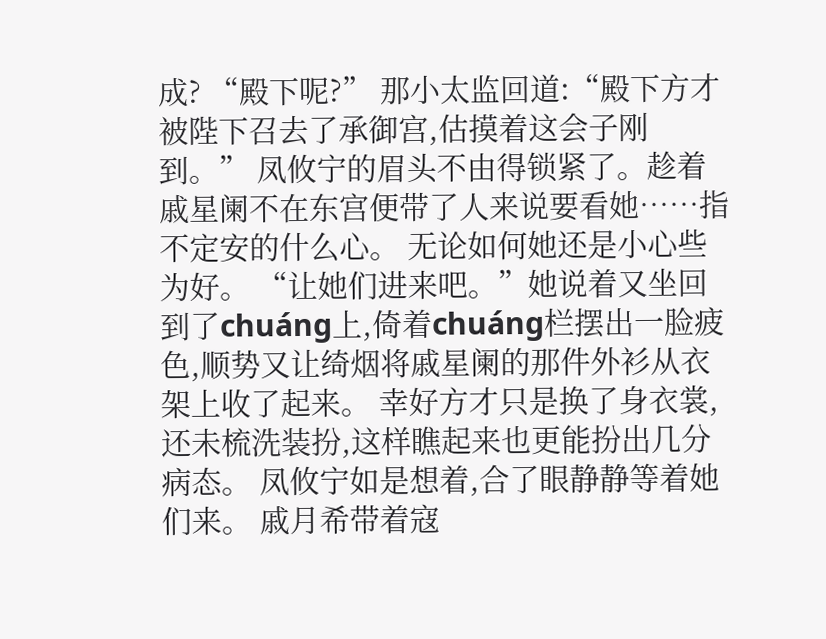成? “殿下呢?” 那小太监回道:“殿下方才被陛下召去了承御宫,估摸着这会子刚到。” 凤攸宁的眉头不由得锁紧了。趁着戚星阑不在东宫便带了人来说要看她……指不定安的什么心。 无论如何她还是小心些为好。 “让她们进来吧。”她说着又坐回到了chuáng上,倚着chuáng栏摆出一脸疲色,顺势又让绮烟将戚星阑的那件外衫从衣架上收了起来。 幸好方才只是换了身衣裳,还未梳洗装扮,这样瞧起来也更能扮出几分病态。 凤攸宁如是想着,合了眼静静等着她们来。 戚月希带着寇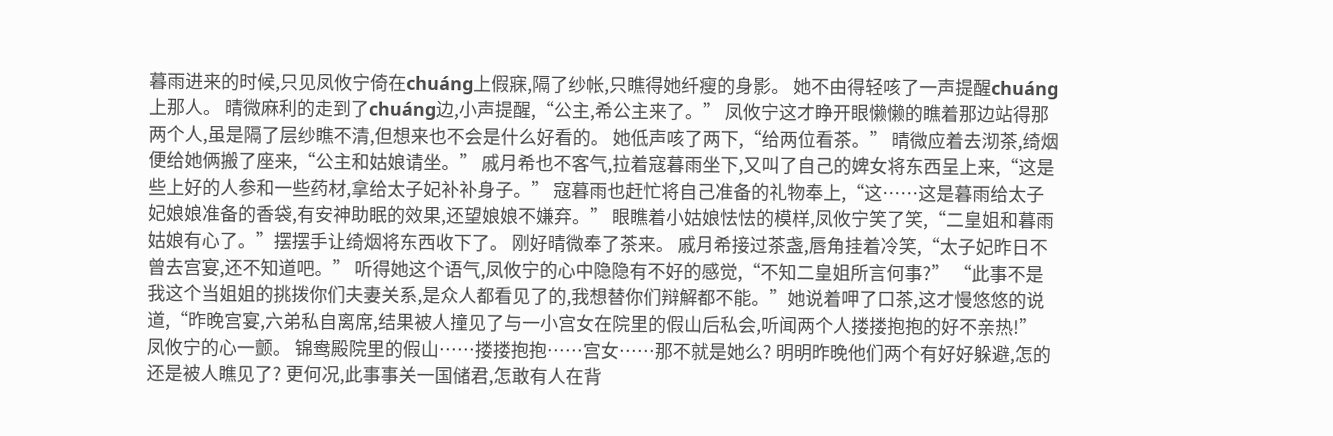暮雨进来的时候,只见凤攸宁倚在chuáng上假寐,隔了纱帐,只瞧得她纤瘦的身影。 她不由得轻咳了一声提醒chuáng上那人。 晴微麻利的走到了chuáng边,小声提醒,“公主,希公主来了。” 凤攸宁这才睁开眼懒懒的瞧着那边站得那两个人,虽是隔了层纱瞧不清,但想来也不会是什么好看的。 她低声咳了两下,“给两位看茶。” 晴微应着去沏茶,绮烟便给她俩搬了座来,“公主和姑娘请坐。” 戚月希也不客气,拉着寇暮雨坐下,又叫了自己的婢女将东西呈上来,“这是些上好的人参和一些药材,拿给太子妃补补身子。” 寇暮雨也赶忙将自己准备的礼物奉上,“这……这是暮雨给太子妃娘娘准备的香袋,有安神助眠的效果,还望娘娘不嫌弃。” 眼瞧着小姑娘怯怯的模样,凤攸宁笑了笑,“二皇姐和暮雨姑娘有心了。”摆摆手让绮烟将东西收下了。 刚好晴微奉了茶来。 戚月希接过茶盏,唇角挂着冷笑,“太子妃昨日不曾去宫宴,还不知道吧。” 听得她这个语气,凤攸宁的心中隐隐有不好的感觉,“不知二皇姐所言何事?” “此事不是我这个当姐姐的挑拨你们夫妻关系,是众人都看见了的,我想替你们辩解都不能。”她说着呷了口茶,这才慢悠悠的说道,“昨晚宫宴,六弟私自离席,结果被人撞见了与一小宫女在院里的假山后私会,听闻两个人搂搂抱抱的好不亲热!” 凤攸宁的心一颤。 锦鸯殿院里的假山……搂搂抱抱……宫女……那不就是她么? 明明昨晚他们两个有好好躲避,怎的还是被人瞧见了? 更何况,此事事关一国储君,怎敢有人在背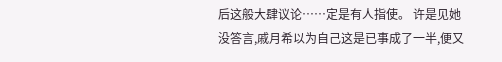后这般大肆议论……定是有人指使。 许是见她没答言,戚月希以为自己这是已事成了一半,便又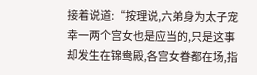接着说道:“按理说,六弟身为太子宠幸一两个宫女也是应当的,只是这事却发生在锦鸯殿,各宫女眷都在场,指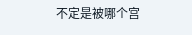不定是被哪个宫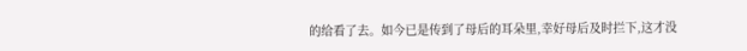的给看了去。如今已是传到了母后的耳朵里,幸好母后及时拦下,这才没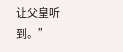让父皇听到。”